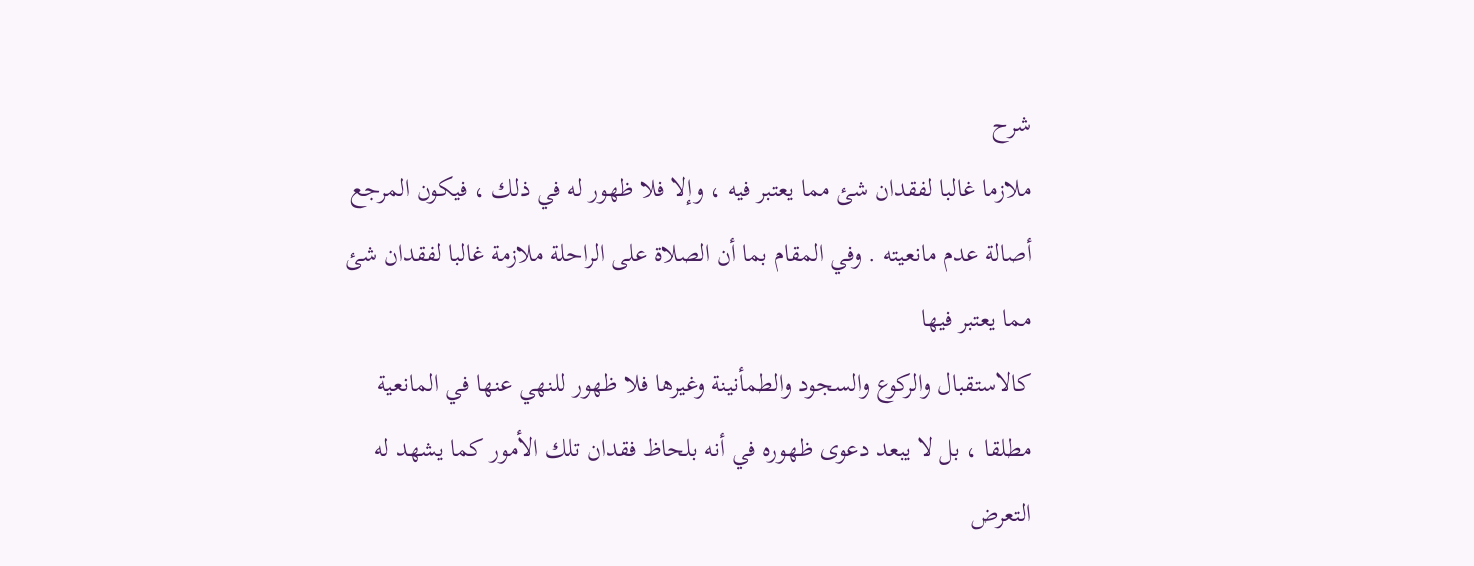شرح
ملازما غالبا لفقدان شئ مما يعتبر فيه ، وإلا فلا ظهور له في ذلك ، فيكون المرجع
أصالة عدم مانعيته . وفي المقام بما أن الصلاة على الراحلة ملازمة غالبا لفقدان شئ مما يعتبر فيها
كالاستقبال والركوع والسجود والطمأنينة وغيرها فلا ظهور للنهي عنها في المانعية
مطلقا ، بل لا يبعد دعوى ظهوره في أنه بلحاظ فقدان تلك الأمور كما يشهد له
التعرض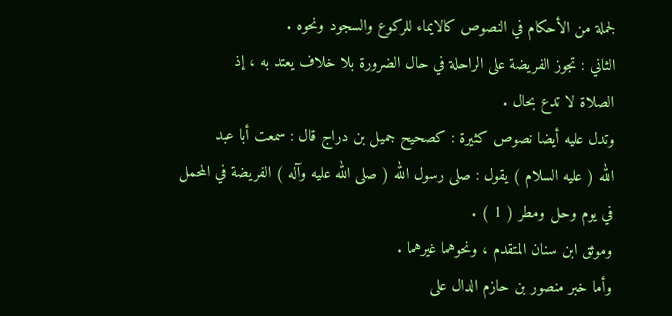لجملة من الأحكام في النصوص كالايماء للركوع والسجود ونحوه .
الثاني : تجوز الفريضة على الراحلة في حال الضرورة بلا خلاف يعتد به ، إذ
الصلاة لا تدع بحال .
وتدل عليه أيضا نصوص كثيرة : كصحيح جميل بن دراج قال : سمعت أبا عبد
الله ( عليه السلام ) يقول : صلى رسول الله ( صلى الله عليه وآله ) الفريضة في المحمل
في يوم وحل ومطر ( 1 ) .
وموثق ابن سنان المتقدم ، ونحوهما غيرهما .
وأما خبر منصور بن حازم الدال على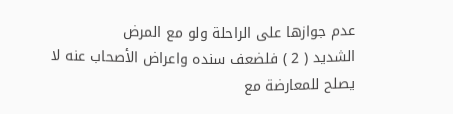عدم جوازها على الراحلة ولو مع المرض
الشديد ( 2 ) فلضعف سنده واعراض الأصحاب عنه لا يصلح للمعارضة مع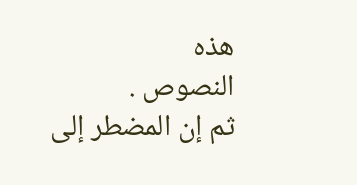هذه
النصوص .
ثم إن المضطر إلى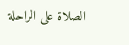الصلاة على الراحلة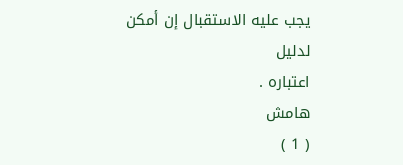يجب عليه الاستقبال إن أمكن لدليل
اعتباره .
هامش
( 1 )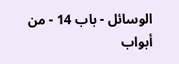الوسائل - باب 14 - من أبواب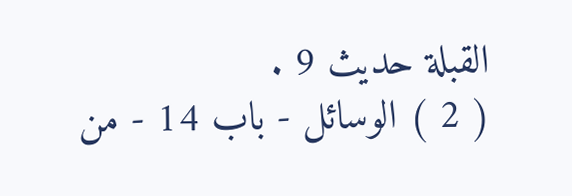القبلة حديث 9 .
( 2 ) الوسائل - باب 14 - من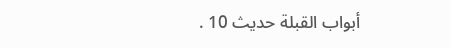أبواب القبلة حديث 10 .